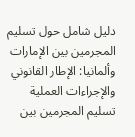دليل شامل حول تسليم المجرمين بين الإمارات وألمانيا: الإطار القانوني والإجراءات العملية
تسليم المجرمين بين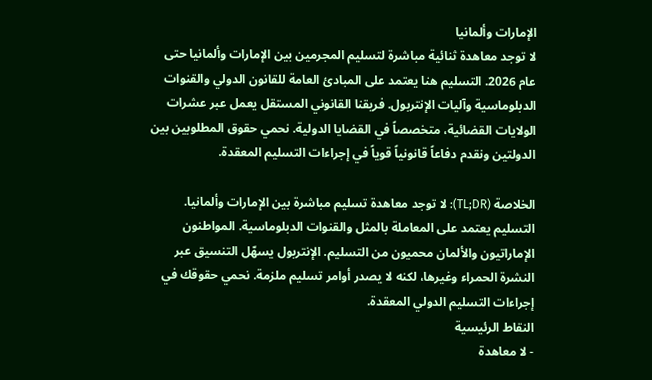الإمارات وألمانيا
لا توجد معاهدة ثنائية مباشرة لتسليم المجرمين بين الإمارات وألمانيا حتى عام 2026. التسليم هنا يعتمد على المبادئ العامة للقانون الدولي والقنوات الدبلوماسية وآليات الإنتربول. فريقنا القانوني المستقل يعمل عبر عشرات الولايات القضائية، متخصصاً في القضايا الدولية. نحمي حقوق المطلوبين بين الدولتين ونقدم دفاعاً قانونياً قوياً في إجراءات التسليم المعقدة.

الخلاصة (TL;DR): لا توجد معاهدة تسليم مباشرة بين الإمارات وألمانيا. التسليم يعتمد على المعاملة بالمثل والقنوات الدبلوماسية. المواطنون الإماراتيون والألمان محميون من التسليم. الإنتربول يسهّل التنسيق عبر النشرة الحمراء وغيرها، لكنه لا يصدر أوامر تسليم ملزمة. نحمي حقوقك في إجراءات التسليم الدولي المعقدة.
النقاط الرئيسية
- لا معاهدة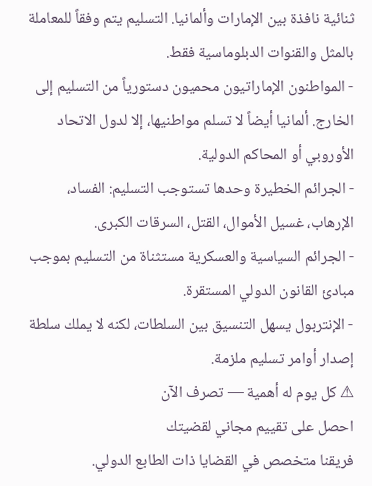ثنائية نافذة بين الإمارات وألمانيا. التسليم يتم وفقاً للمعاملة بالمثل والقنوات الدبلوماسية فقط.
- المواطنون الإماراتيون محميون دستورياً من التسليم إلى الخارج. ألمانيا أيضاً لا تسلم مواطنيها، إلا لدول الاتحاد الأوروبي أو المحاكم الدولية.
- الجرائم الخطيرة وحدها تستوجب التسليم: الفساد، الإرهاب، غسيل الأموال، القتل، السرقات الكبرى.
- الجرائم السياسية والعسكرية مستثناة من التسليم بموجب مبادئ القانون الدولي المستقرة.
- الإنتربول يسهل التنسيق بين السلطات، لكنه لا يملك سلطة إصدار أوامر تسليم ملزمة.
⚠ كل يوم له أهمية — تصرف الآن
احصل على تقييم مجاني لقضيتك
فريقنا متخصص في القضايا ذات الطابع الدولي.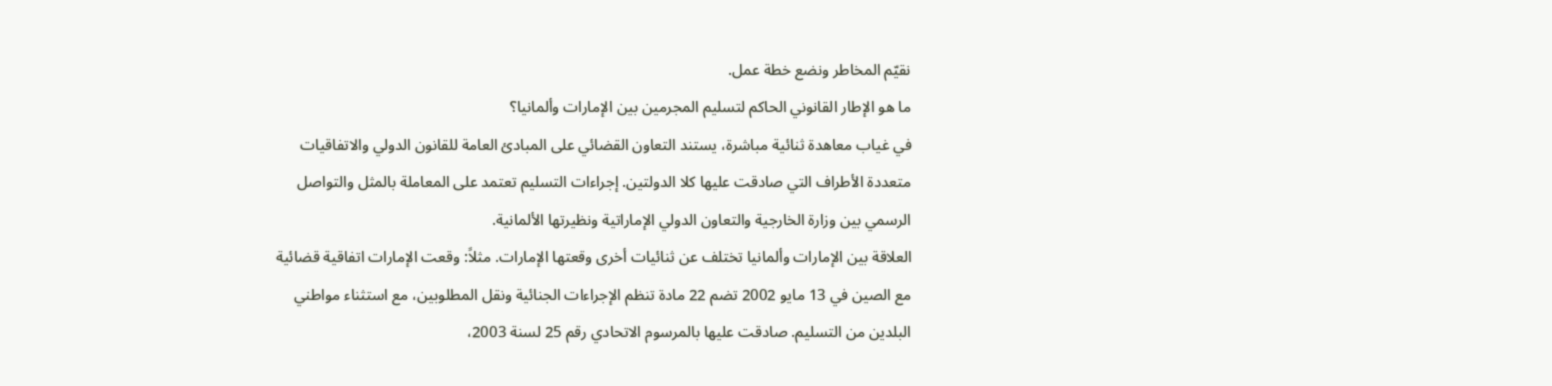نقيّم المخاطر ونضع خطة عمل.
ما هو الإطار القانوني الحاكم لتسليم المجرمين بين الإمارات وألمانيا؟
في غياب معاهدة ثنائية مباشرة، يستند التعاون القضائي على المبادئ العامة للقانون الدولي والاتفاقيات متعددة الأطراف التي صادقت عليها كلا الدولتين. إجراءات التسليم تعتمد على المعاملة بالمثل والتواصل الرسمي بين وزارة الخارجية والتعاون الدولي الإماراتية ونظيرتها الألمانية.
العلاقة بين الإمارات وألمانيا تختلف عن ثنائيات أخرى وقعتها الإمارات. مثلاً: وقعت الإمارات اتفاقية قضائية مع الصين في 13 مايو 2002 تضم 22 مادة تنظم الإجراءات الجنائية ونقل المطلوبين، مع استثناء مواطني البلدين من التسليم. صادقت عليها بالمرسوم الاتحادي رقم 25 لسنة 2003،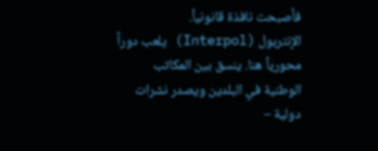فأصبحت نافذة قانونياً.
الإنتربول (Interpol) يلعب دوراً محورياً هنا. ينسق بين المكاتب الوطنية في البلدين ويصدر نشرات دولية –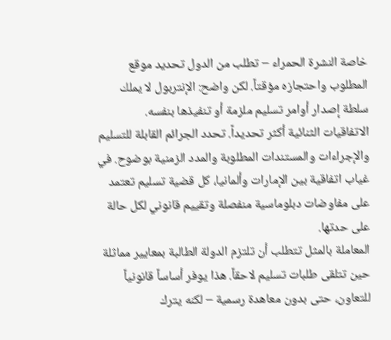خاصة النشرة الحمراء – تطلب من الدول تحديد موقع المطلوب واحتجازه مؤقتاً. لكن واضح: الإنتربول لا يملك سلطة إصدار أوامر تسليم ملزمة أو تنفيذها بنفسه.
الاتفاقيات الثنائية أكثر تحديداً. تحدد الجرائم القابلة للتسليم والإجراءات والمستندات المطلوبة والمدد الزمنية بوضوح. في غياب اتفاقية بين الإمارات وألمانيا، كل قضية تسليم تعتمد على مفاوضات دبلوماسية منفصلة وتقييم قانوني لكل حالة على حدتها.
المعاملة بالمثل تتطلب أن تلتزم الدولة الطالبة بمعايير مماثلة حين تتلقى طلبات تسليم لاحقاً. هذا يوفر أساساً قانونياً للتعاون، حتى بدون معاهدة رسمية – لكنه يترك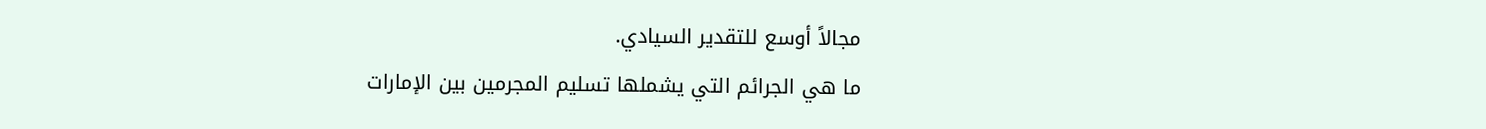مجالاً أوسع للتقدير السيادي.
ما هي الجرائم التي يشملها تسليم المجرمين بين الإمارات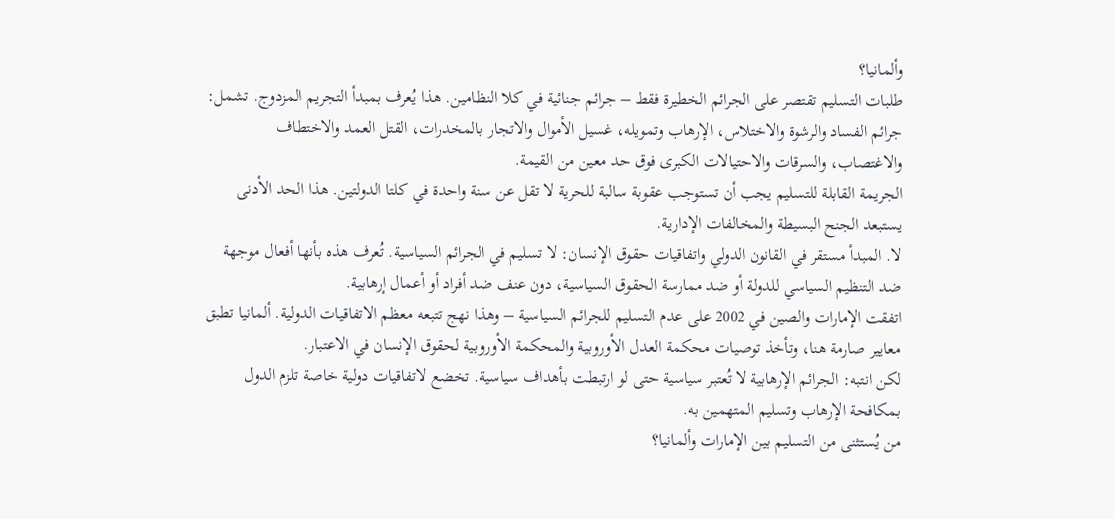وألمانيا؟
طلبات التسليم تقتصر على الجرائم الخطيرة فقط – جرائم جنائية في كلا النظامين. هذا يُعرف بمبدأ التجريم المزدوج. تشمل: جرائم الفساد والرشوة والاختلاس، الإرهاب وتمويله، غسيل الأموال والاتجار بالمخدرات، القتل العمد والاختطاف والاغتصاب، والسرقات والاحتيالات الكبرى فوق حد معين من القيمة.
الجريمة القابلة للتسليم يجب أن تستوجب عقوبة سالبة للحرية لا تقل عن سنة واحدة في كلتا الدولتين. هذا الحد الأدنى يستبعد الجنح البسيطة والمخالفات الإدارية.
لا. المبدأ مستقر في القانون الدولي واتفاقيات حقوق الإنسان: لا تسليم في الجرائم السياسية. تُعرف هذه بأنها أفعال موجهة ضد التنظيم السياسي للدولة أو ضد ممارسة الحقوق السياسية، دون عنف ضد أفراد أو أعمال إرهابية.
اتفقت الإمارات والصين في 2002 على عدم التسليم للجرائم السياسية – وهذا نهج تتبعه معظم الاتفاقيات الدولية. ألمانيا تطبق معايير صارمة هنا، وتأخذ توصيات محكمة العدل الأوروبية والمحكمة الأوروبية لحقوق الإنسان في الاعتبار.
لكن انتبه: الجرائم الإرهابية لا تُعتبر سياسية حتى لو ارتبطت بأهداف سياسية. تخضع لاتفاقيات دولية خاصة تلزم الدول بمكافحة الإرهاب وتسليم المتهمين به.
من يُستثنى من التسليم بين الإمارات وألمانيا؟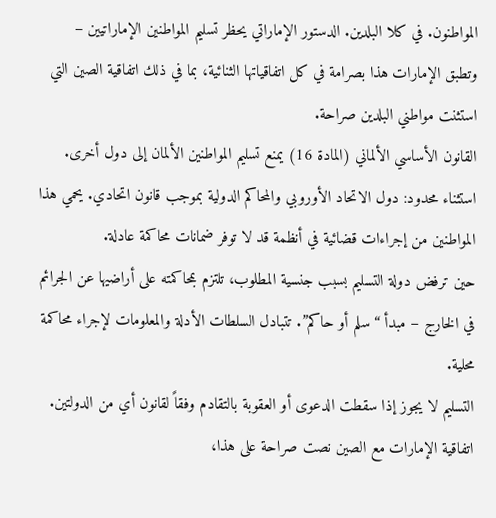المواطنون. في كلا البلدين. الدستور الإماراتي يحظر تسليم المواطنين الإماراتيين – وتطبق الإمارات هذا بصرامة في كل اتفاقياتها الثنائية، بما في ذلك اتفاقية الصين التي استثنت مواطني البلدين صراحة.
القانون الأساسي الألماني (المادة 16) يمنع تسليم المواطنين الألمان إلى دول أخرى. استثناء محدود: دول الاتحاد الأوروبي والمحاكم الدولية بموجب قانون اتحادي. يحمي هذا المواطنين من إجراءات قضائية في أنظمة قد لا توفر ضمانات محاكمة عادلة.
حين ترفض دولة التسليم بسبب جنسية المطلوب، تلتزم بمحاكمته على أراضيها عن الجرائم في الخارج – مبدأ “سلم أو حاكم”. تتبادل السلطات الأدلة والمعلومات لإجراء محاكمة محلية.
التسليم لا يجوز إذا سقطت الدعوى أو العقوبة بالتقادم وفقاً لقانون أي من الدولتين. اتفاقية الإمارات مع الصين نصت صراحة على هذا،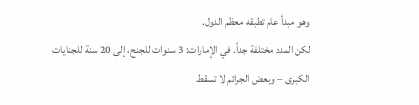وهو مبدأ عام تطبقه معظم الدول.
لكن المدد مختلفة جداً. في الإمارات: 3 سنوات للجنح، إلى 20 سنة للجنايات الكبرى – وبعض الجرائم لا تسقط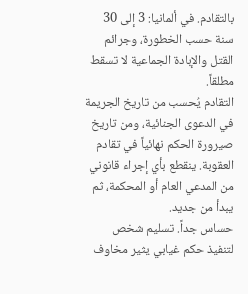بالتقادم. في ألمانيا: 3 إلى 30 سنة حسب الخطورة، وجرائم القتل والإبادة الجماعية لا تسقط مطلقاً.
التقادم يُحسب من تاريخ الجريمة في الدعوى الجنائية، ومن تاريخ صيرورة الحكم نهائياً في تقادم العقوبة. ينقطع بأي إجراء قانوني من المدعي العام أو المحكمة، ثم يبدأ من جديد.
حساس جداً. تسليم شخص لتنفيذ حكم غيابي يثير مخاوف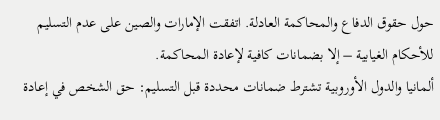حول حقوق الدفاع والمحاكمة العادلة. اتفقت الإمارات والصين على عدم التسليم للأحكام الغيابية – إلا بضمانات كافية لإعادة المحاكمة.
ألمانيا والدول الأوروبية تشترط ضمانات محددة قبل التسليم: حق الشخص في إعادة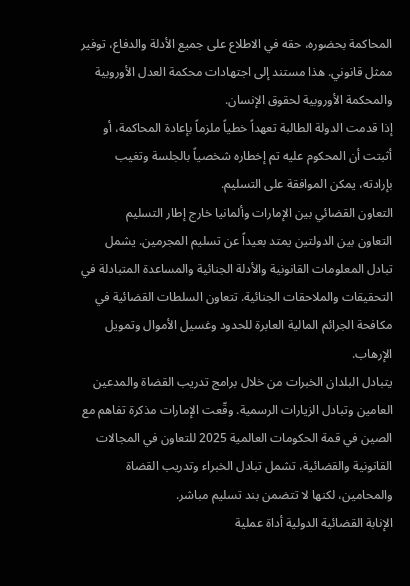المحاكمة بحضوره، حقه في الاطلاع على جميع الأدلة والدفاع، توفير ممثل قانوني. هذا مستند إلى اجتهادات محكمة العدل الأوروبية والمحكمة الأوروبية لحقوق الإنسان.
إذا قدمت الدولة الطالبة تعهداً خطياً ملزماً بإعادة المحاكمة، أو أثبتت أن المحكوم عليه تم إخطاره شخصياً بالجلسة وتغيب بإرادته، يمكن الموافقة على التسليم.
التعاون القضائي بين الإمارات وألمانيا خارج إطار التسليم
التعاون بين الدولتين يمتد بعيداً عن تسليم المجرمين. يشمل تبادل المعلومات القانونية والأدلة الجنائية والمساعدة المتبادلة في التحقيقات والملاحقات الجنائية. تتعاون السلطات القضائية في مكافحة الجرائم المالية العابرة للحدود وغسيل الأموال وتمويل الإرهاب.
يتبادل البلدان الخبرات من خلال برامج تدريب القضاة والمدعين العامين وتبادل الزيارات الرسمية. وقّعت الإمارات مذكرة تفاهم مع الصين في قمة الحكومات العالمية 2025 للتعاون في المجالات القانونية والقضائية، تشمل تبادل الخبراء وتدريب القضاة والمحامين، لكنها لا تتضمن بند تسليم مباشر.
الإنابة القضائية الدولية أداة عملية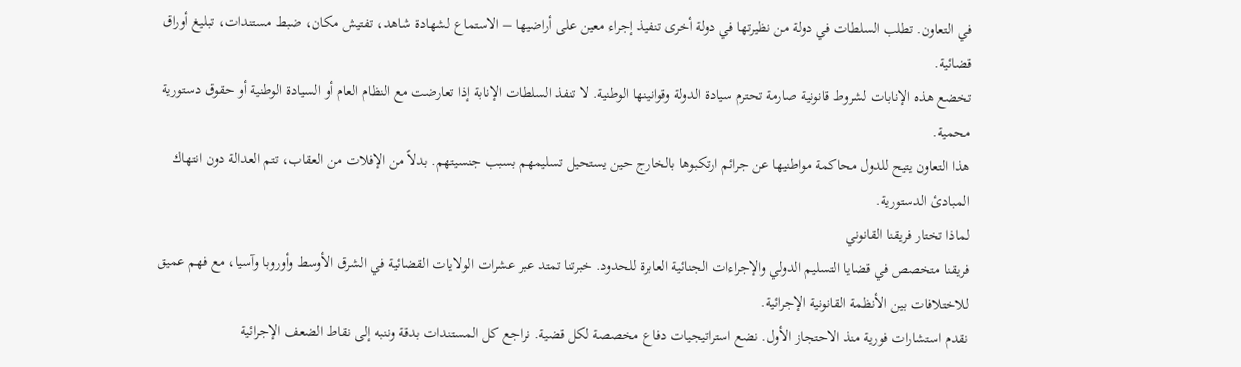في التعاون. تطلب السلطات في دولة من نظيرتها في دولة أخرى تنفيذ إجراء معين على أراضيها – الاستماع لشهادة شاهد، تفتيش مكان، ضبط مستندات، تبليغ أوراق قضائية.
تخضع هذه الإنابات لشروط قانونية صارمة تحترم سيادة الدولة وقوانينها الوطنية. لا تنفذ السلطات الإنابة إذا تعارضت مع النظام العام أو السيادة الوطنية أو حقوق دستورية محمية.
هذا التعاون يتيح للدول محاكمة مواطنيها عن جرائم ارتكبوها بالخارج حين يستحيل تسليمهم بسبب جنسيتهم. بدلاً من الإفلات من العقاب، تتم العدالة دون انتهاك المبادئ الدستورية.
لماذا تختار فريقنا القانوني
فريقنا متخصص في قضايا التسليم الدولي والإجراءات الجنائية العابرة للحدود. خبرتنا تمتد عبر عشرات الولايات القضائية في الشرق الأوسط وأوروبا وآسيا، مع فهم عميق للاختلافات بين الأنظمة القانونية الإجرائية.
نقدم استشارات فورية منذ الاحتجاز الأول. نضع استراتيجيات دفاع مخصصة لكل قضية. نراجع كل المستندات بدقة وننبه إلى نقاط الضعف الإجرائية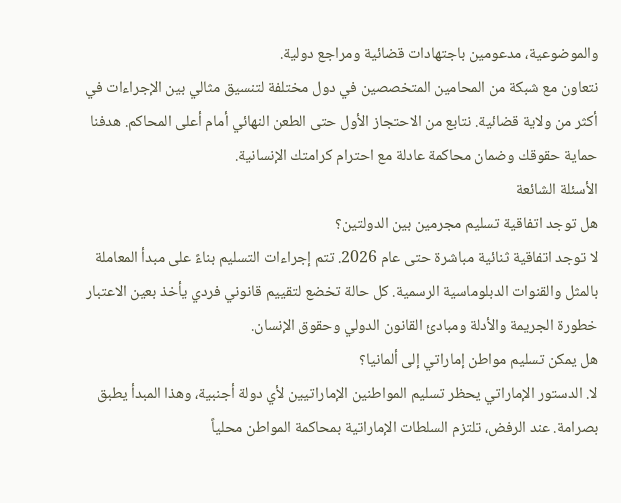والموضوعية، مدعومين باجتهادات قضائية ومراجع دولية.
نتعاون مع شبكة من المحامين المتخصصين في دول مختلفة لتنسيق مثالي بين الإجراءات في أكثر من ولاية قضائية. نتابع من الاحتجاز الأول حتى الطعن النهائي أمام أعلى المحاكم. هدفنا حماية حقوقك وضمان محاكمة عادلة مع احترام كرامتك الإنسانية.
الأسئلة الشائعة
هل توجد اتفاقية تسليم مجرمين بين الدولتين؟
لا توجد اتفاقية ثنائية مباشرة حتى عام 2026. تتم إجراءات التسليم بناءً على مبدأ المعاملة بالمثل والقنوات الدبلوماسية الرسمية. كل حالة تخضع لتقييم قانوني فردي يأخذ بعين الاعتبار خطورة الجريمة والأدلة ومبادئ القانون الدولي وحقوق الإنسان.
هل يمكن تسليم مواطن إماراتي إلى ألمانيا؟
لا. الدستور الإماراتي يحظر تسليم المواطنين الإماراتيين لأي دولة أجنبية، وهذا المبدأ يطبق بصرامة. عند الرفض، تلتزم السلطات الإماراتية بمحاكمة المواطن محلياً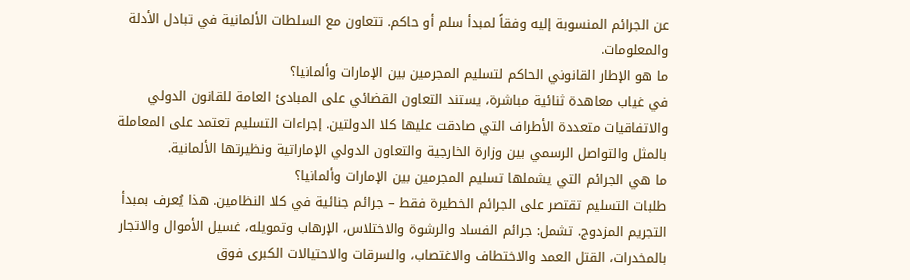عن الجرائم المنسوبة إليه وفقاً لمبدأ سلم أو حاكم. تتعاون مع السلطات الألمانية في تبادل الأدلة والمعلومات.
ما هو الإطار القانوني الحاكم لتسليم المجرمين بين الإمارات وألمانيا؟
في غياب معاهدة ثنائية مباشرة، يستند التعاون القضائي على المبادئ العامة للقانون الدولي والاتفاقيات متعددة الأطراف التي صادقت عليها كلا الدولتين. إجراءات التسليم تعتمد على المعاملة بالمثل والتواصل الرسمي بين وزارة الخارجية والتعاون الدولي الإماراتية ونظيرتها الألمانية.
ما هي الجرائم التي يشملها تسليم المجرمين بين الإمارات وألمانيا؟
طلبات التسليم تقتصر على الجرائم الخطيرة فقط – جرائم جنائية في كلا النظامين. هذا يُعرف بمبدأ التجريم المزدوج. تشمل: جرائم الفساد والرشوة والاختلاس، الإرهاب وتمويله، غسيل الأموال والاتجار بالمخدرات، القتل العمد والاختطاف والاغتصاب، والسرقات والاحتيالات الكبرى فوق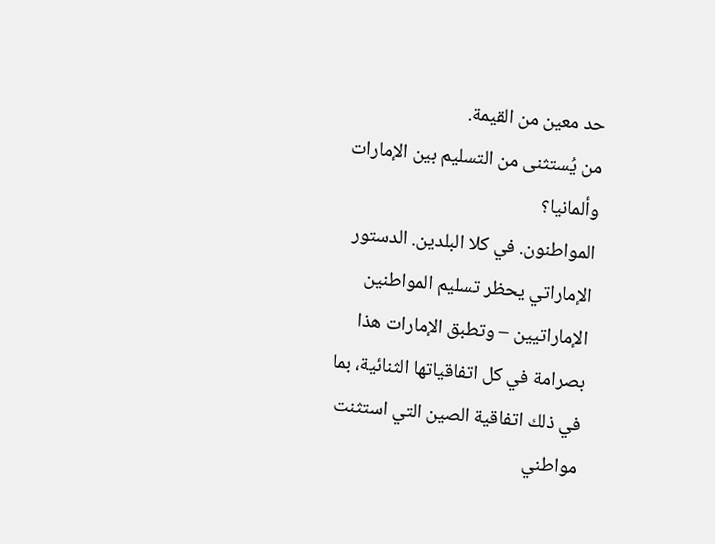حد معين من القيمة.
من يُستثنى من التسليم بين الإمارات وألمانيا؟
المواطنون. في كلا البلدين. الدستور الإماراتي يحظر تسليم المواطنين الإماراتيين – وتطبق الإمارات هذا بصرامة في كل اتفاقياتها الثنائية، بما في ذلك اتفاقية الصين التي استثنت مواطني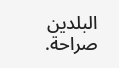البلدين صراحة.